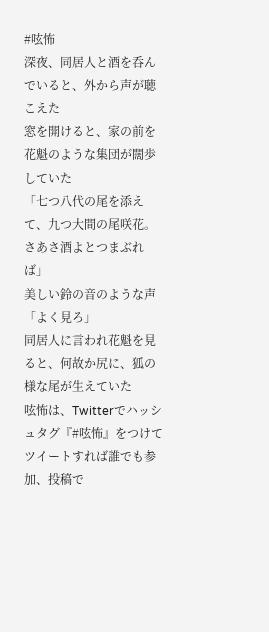#呟怖
深夜、同居人と酒を呑んでいると、外から声が聴こえた
窓を開けると、家の前を花魁のような集団が闊歩していた
「七つ八代の尾を添えて、九つ大間の尾咲花。さあさ酒よとつまぶれば」
美しい鈴の音のような声
「よく見ろ」
同居人に言われ花魁を見ると、何故か尻に、狐の様な尾が生えていた
呟怖は、Twitterでハッシュタグ『#呟怖』をつけてツイートすれば誰でも参加、投稿で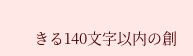きる140文字以内の創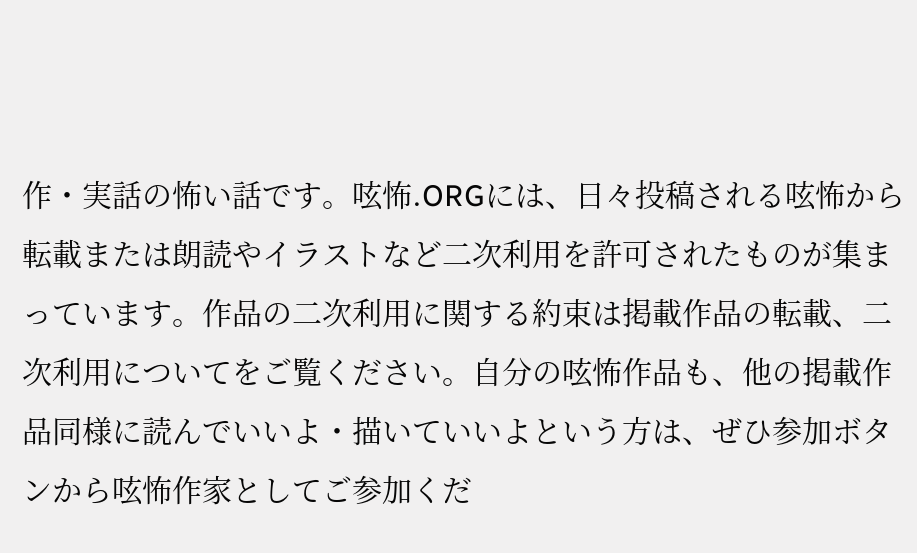作・実話の怖い話です。呟怖.ORGには、日々投稿される呟怖から転載または朗読やイラストなど二次利用を許可されたものが集まっています。作品の二次利用に関する約束は掲載作品の転載、二次利用についてをご覧ください。自分の呟怖作品も、他の掲載作品同様に読んでいいよ・描いていいよという方は、ぜひ参加ボタンから呟怖作家としてご参加くだ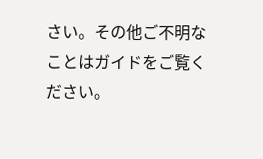さい。その他ご不明なことはガイドをご覧ください。